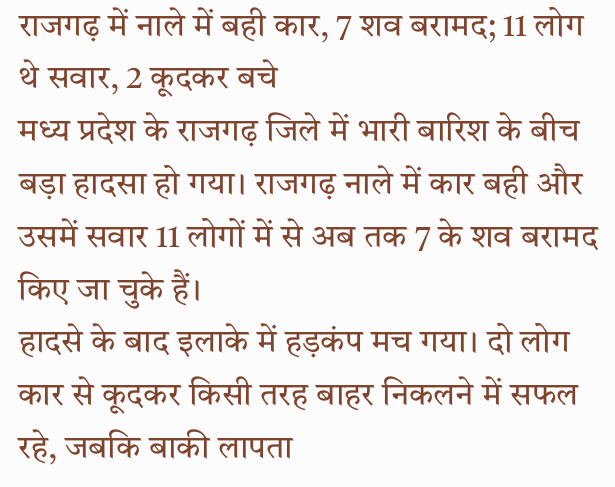राजगढ़ में नाले में बही कार, 7 शव बरामद; 11 लोग थे सवार, 2 कूदकर बचे
मध्य प्रदेश के राजगढ़ जिले में भारी बारिश के बीच बड़ा हादसा हो गया। राजगढ़ नाले में कार बही और उसमें सवार 11 लोगों में से अब तक 7 के शव बरामद किए जा चुके हैं।
हादसे के बाद इलाके में हड़कंप मच गया। दो लोग कार से कूदकर किसी तरह बाहर निकलने में सफल रहे, जबकि बाकी लापता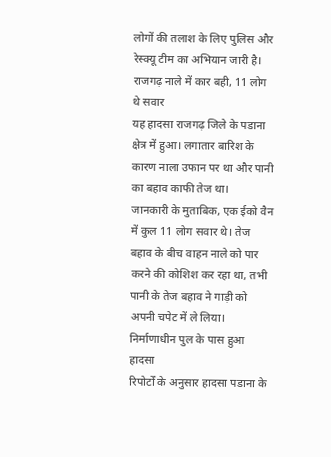लोगों की तलाश के लिए पुलिस और रेस्क्यू टीम का अभियान जारी है।
राजगढ़ नाले में कार बही, 11 लोग थे सवार
यह हादसा राजगढ़ जिले के पडाना क्षेत्र में हुआ। लगातार बारिश के कारण नाला उफान पर था और पानी का बहाव काफी तेज था।
जानकारी के मुताबिक, एक ईको वैन में कुल 11 लोग सवार थे। तेज बहाव के बीच वाहन नाले को पार करने की कोशिश कर रहा था, तभी पानी के तेज बहाव ने गाड़ी को अपनी चपेट में ले लिया।
निर्माणाधीन पुल के पास हुआ हादसा
रिपोर्टों के अनुसार हादसा पडाना के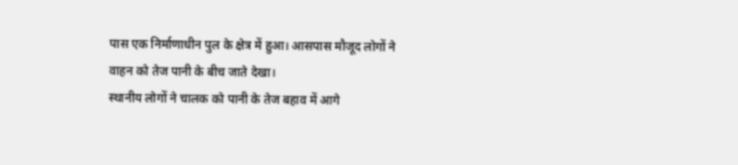पास एक निर्माणाधीन पुल के क्षेत्र में हुआ। आसपास मौजूद लोगों ने वाहन को तेज पानी के बीच जाते देखा।
स्थानीय लोगों ने चालक को पानी के तेज बहाव में आगे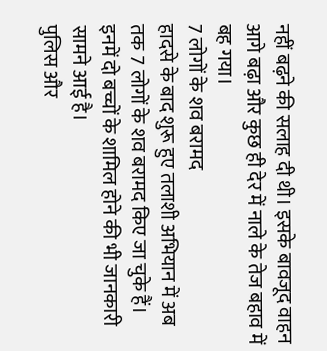नहीं बढ़ने की सलाह दी थी। इसके बावजूद वाहन आगे बढ़ा और कुछ ही देर में नाले के तेज बहाव में बह गया।
7 लोगों के शव बरामद
हादसे के बाद शुरू हुए तलाशी अभियान में अब तक 7 लोगों के शव बरामद किए जा चुके हैं। इनमें दो बच्चों के शामिल होने की भी जानकारी सामने आई है।
पुलिस और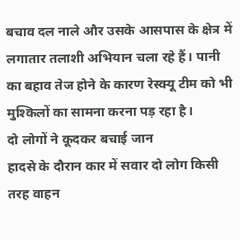बचाव दल नाले और उसके आसपास के क्षेत्र में लगातार तलाशी अभियान चला रहे हैं। पानी का बहाव तेज होने के कारण रेस्क्यू टीम को भी मुश्किलों का सामना करना पड़ रहा है।
दो लोगों ने कूदकर बचाई जान
हादसे के दौरान कार में सवार दो लोग किसी तरह वाहन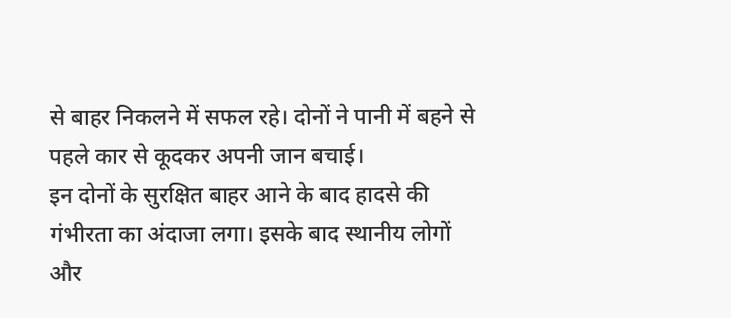से बाहर निकलने में सफल रहे। दोनों ने पानी में बहने से पहले कार से कूदकर अपनी जान बचाई।
इन दोनों के सुरक्षित बाहर आने के बाद हादसे की गंभीरता का अंदाजा लगा। इसके बाद स्थानीय लोगों और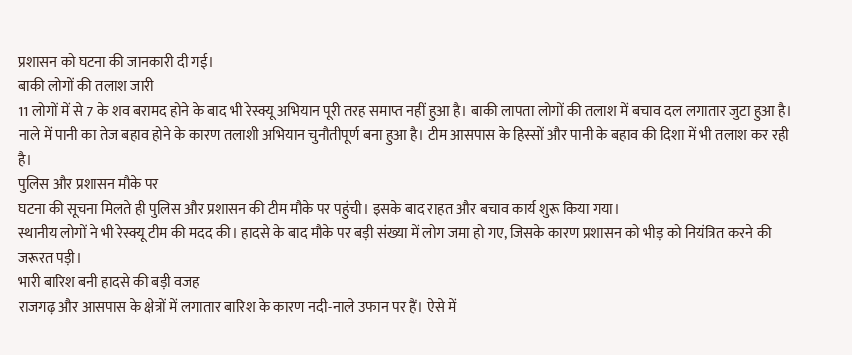प्रशासन को घटना की जानकारी दी गई।
बाकी लोगों की तलाश जारी
11 लोगों में से 7 के शव बरामद होने के बाद भी रेस्क्यू अभियान पूरी तरह समाप्त नहीं हुआ है। बाकी लापता लोगों की तलाश में बचाव दल लगातार जुटा हुआ है।
नाले में पानी का तेज बहाव होने के कारण तलाशी अभियान चुनौतीपूर्ण बना हुआ है। टीम आसपास के हिस्सों और पानी के बहाव की दिशा में भी तलाश कर रही है।
पुलिस और प्रशासन मौके पर
घटना की सूचना मिलते ही पुलिस और प्रशासन की टीम मौके पर पहुंची। इसके बाद राहत और बचाव कार्य शुरू किया गया।
स्थानीय लोगों ने भी रेस्क्यू टीम की मदद की। हादसे के बाद मौके पर बड़ी संख्या में लोग जमा हो गए, जिसके कारण प्रशासन को भीड़ को नियंत्रित करने की जरूरत पड़ी।
भारी बारिश बनी हादसे की बड़ी वजह
राजगढ़ और आसपास के क्षेत्रों में लगातार बारिश के कारण नदी-नाले उफान पर हैं। ऐसे में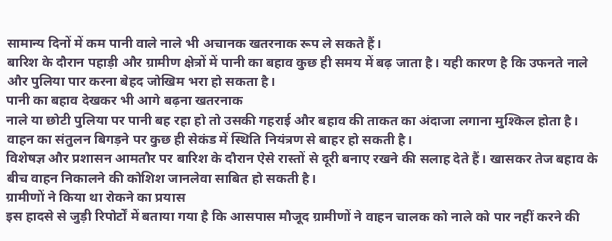सामान्य दिनों में कम पानी वाले नाले भी अचानक खतरनाक रूप ले सकते हैं।
बारिश के दौरान पहाड़ी और ग्रामीण क्षेत्रों में पानी का बहाव कुछ ही समय में बढ़ जाता है। यही कारण है कि उफनते नाले और पुलिया पार करना बेहद जोखिम भरा हो सकता है।
पानी का बहाव देखकर भी आगे बढ़ना खतरनाक
नाले या छोटी पुलिया पर पानी बह रहा हो तो उसकी गहराई और बहाव की ताकत का अंदाजा लगाना मुश्किल होता है। वाहन का संतुलन बिगड़ने पर कुछ ही सेकंड में स्थिति नियंत्रण से बाहर हो सकती है।
विशेषज्ञ और प्रशासन आमतौर पर बारिश के दौरान ऐसे रास्तों से दूरी बनाए रखने की सलाह देते हैं। खासकर तेज बहाव के बीच वाहन निकालने की कोशिश जानलेवा साबित हो सकती है।
ग्रामीणों ने किया था रोकने का प्रयास
इस हादसे से जुड़ी रिपोर्टों में बताया गया है कि आसपास मौजूद ग्रामीणों ने वाहन चालक को नाले को पार नहीं करने की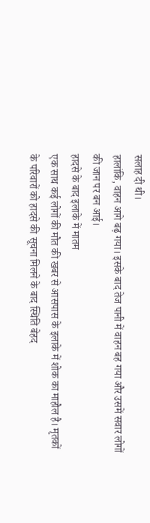सलाह दी थी।
हालांकि, वाहन आगे बढ़ गया। इसके बाद तेज पानी में वाहन बह गया और उसमें सवार लोगों की जान पर बन आई।
हादसे के बाद इलाके में मातम
एक साथ कई लोगों की मौत की खबर से आसपास के इलाके में शोक का माहौल है। मृतकों के परिवारों को हादसे की सूचना मिलने के बाद स्थिति बेहद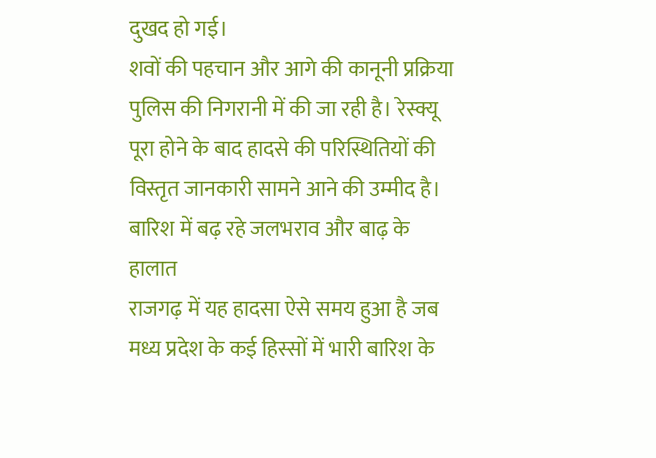दुखद हो गई।
शवों की पहचान और आगे की कानूनी प्रक्रिया पुलिस की निगरानी में की जा रही है। रेस्क्यू पूरा होने के बाद हादसे की परिस्थितियों की विस्तृत जानकारी सामने आने की उम्मीद है।
बारिश में बढ़ रहे जलभराव और बाढ़ के हालात
राजगढ़ में यह हादसा ऐसे समय हुआ है जब मध्य प्रदेश के कई हिस्सों में भारी बारिश के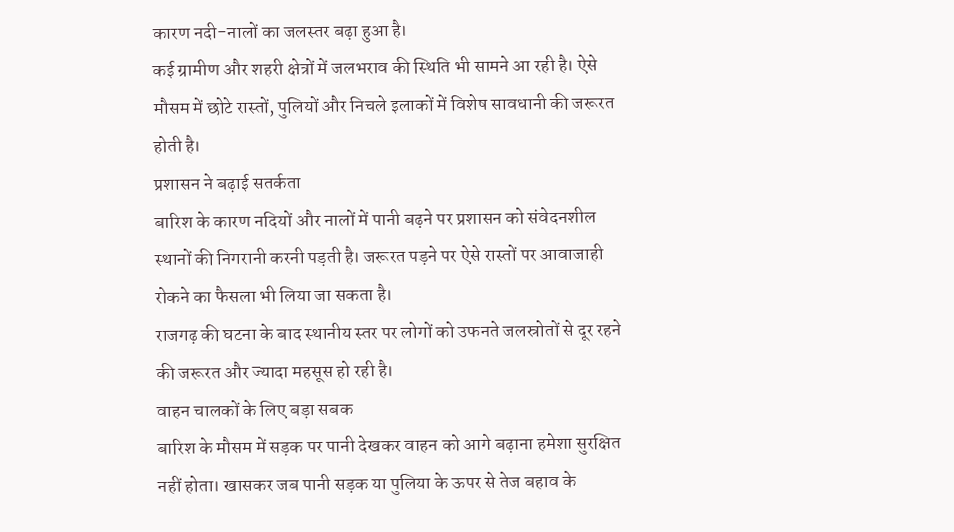कारण नदी-नालों का जलस्तर बढ़ा हुआ है।
कई ग्रामीण और शहरी क्षेत्रों में जलभराव की स्थिति भी सामने आ रही है। ऐसे मौसम में छोटे रास्तों, पुलियों और निचले इलाकों में विशेष सावधानी की जरूरत होती है।
प्रशासन ने बढ़ाई सतर्कता
बारिश के कारण नदियों और नालों में पानी बढ़ने पर प्रशासन को संवेदनशील स्थानों की निगरानी करनी पड़ती है। जरूरत पड़ने पर ऐसे रास्तों पर आवाजाही रोकने का फैसला भी लिया जा सकता है।
राजगढ़ की घटना के बाद स्थानीय स्तर पर लोगों को उफनते जलस्रोतों से दूर रहने की जरूरत और ज्यादा महसूस हो रही है।
वाहन चालकों के लिए बड़ा सबक
बारिश के मौसम में सड़क पर पानी देखकर वाहन को आगे बढ़ाना हमेशा सुरक्षित नहीं होता। खासकर जब पानी सड़क या पुलिया के ऊपर से तेज बहाव के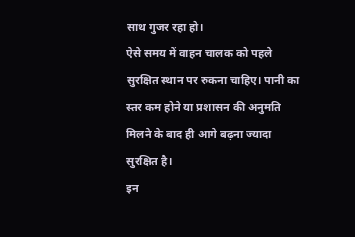साथ गुजर रहा हो।
ऐसे समय में वाहन चालक को पहले सुरक्षित स्थान पर रुकना चाहिए। पानी का स्तर कम होने या प्रशासन की अनुमति मिलने के बाद ही आगे बढ़ना ज्यादा सुरक्षित है।
इन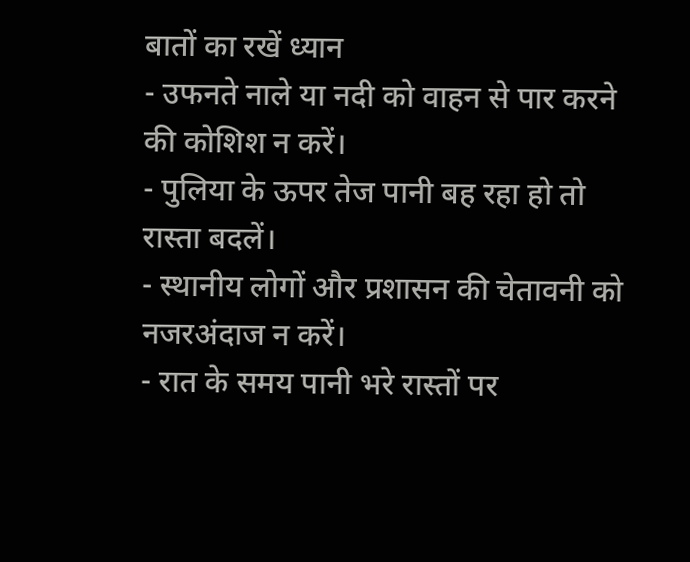बातों का रखें ध्यान
- उफनते नाले या नदी को वाहन से पार करने की कोशिश न करें।
- पुलिया के ऊपर तेज पानी बह रहा हो तो रास्ता बदलें।
- स्थानीय लोगों और प्रशासन की चेतावनी को नजरअंदाज न करें।
- रात के समय पानी भरे रास्तों पर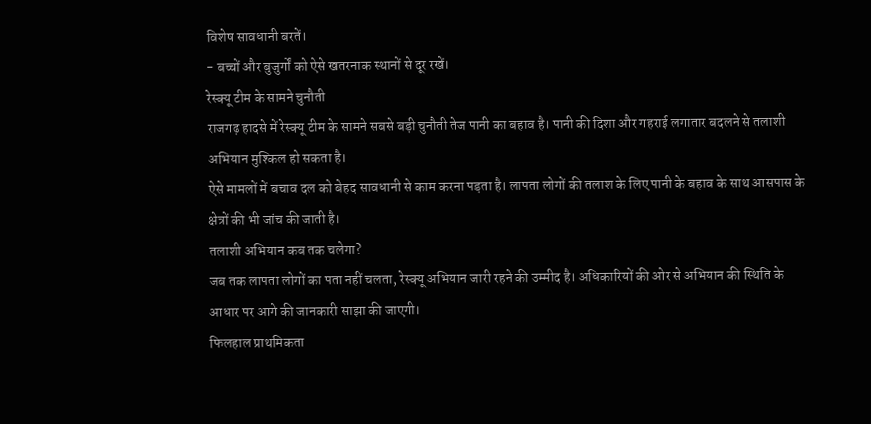विशेष सावधानी बरतें।
- बच्चों और बुजुर्गों को ऐसे खतरनाक स्थानों से दूर रखें।
रेस्क्यू टीम के सामने चुनौती
राजगढ़ हादसे में रेस्क्यू टीम के सामने सबसे बड़ी चुनौती तेज पानी का बहाव है। पानी की दिशा और गहराई लगातार बदलने से तलाशी अभियान मुश्किल हो सकता है।
ऐसे मामलों में बचाव दल को बेहद सावधानी से काम करना पड़ता है। लापता लोगों की तलाश के लिए पानी के बहाव के साथ आसपास के क्षेत्रों की भी जांच की जाती है।
तलाशी अभियान कब तक चलेगा?
जब तक लापता लोगों का पता नहीं चलता, रेस्क्यू अभियान जारी रहने की उम्मीद है। अधिकारियों की ओर से अभियान की स्थिति के आधार पर आगे की जानकारी साझा की जाएगी।
फिलहाल प्राथमिकता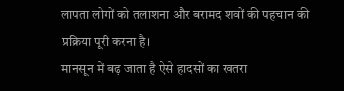लापता लोगों को तलाशना और बरामद शवों की पहचान की प्रक्रिया पूरी करना है।
मानसून में बढ़ जाता है ऐसे हादसों का खतरा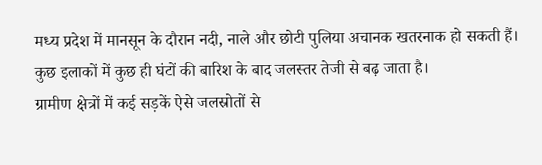मध्य प्रदेश में मानसून के दौरान नदी, नाले और छोटी पुलिया अचानक खतरनाक हो सकती हैं। कुछ इलाकों में कुछ ही घंटों की बारिश के बाद जलस्तर तेजी से बढ़ जाता है।
ग्रामीण क्षेत्रों में कई सड़कें ऐसे जलस्रोतों से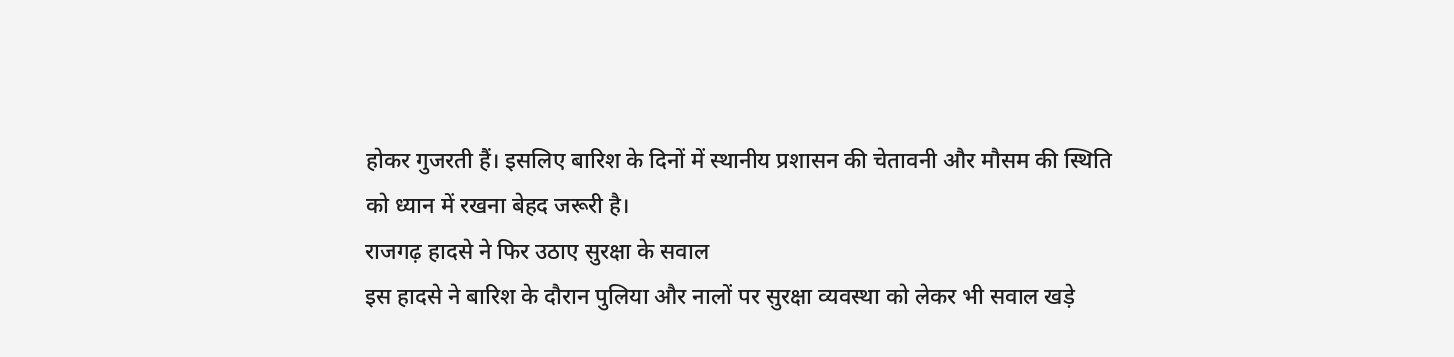होकर गुजरती हैं। इसलिए बारिश के दिनों में स्थानीय प्रशासन की चेतावनी और मौसम की स्थिति को ध्यान में रखना बेहद जरूरी है।
राजगढ़ हादसे ने फिर उठाए सुरक्षा के सवाल
इस हादसे ने बारिश के दौरान पुलिया और नालों पर सुरक्षा व्यवस्था को लेकर भी सवाल खड़े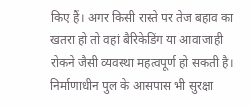किए हैं। अगर किसी रास्ते पर तेज बहाव का खतरा हो तो वहां बैरिकेडिंग या आवाजाही रोकने जैसी व्यवस्था महत्वपूर्ण हो सकती है।
निर्माणाधीन पुल के आसपास भी सुरक्षा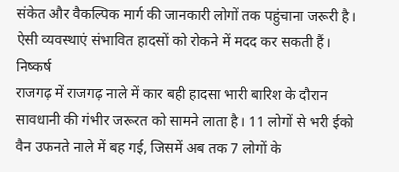संकेत और वैकल्पिक मार्ग की जानकारी लोगों तक पहुंचाना जरूरी है। ऐसी व्यवस्थाएं संभावित हादसों को रोकने में मदद कर सकती हैं।
निष्कर्ष
राजगढ़ में राजगढ़ नाले में कार बही हादसा भारी बारिश के दौरान सावधानी की गंभीर जरूरत को सामने लाता है। 11 लोगों से भरी ईको वैन उफनते नाले में बह गई, जिसमें अब तक 7 लोगों के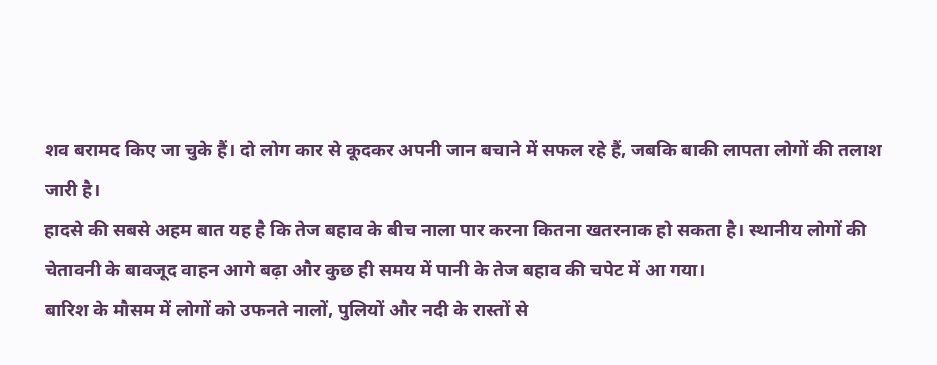शव बरामद किए जा चुके हैं। दो लोग कार से कूदकर अपनी जान बचाने में सफल रहे हैं, जबकि बाकी लापता लोगों की तलाश जारी है।
हादसे की सबसे अहम बात यह है कि तेज बहाव के बीच नाला पार करना कितना खतरनाक हो सकता है। स्थानीय लोगों की चेतावनी के बावजूद वाहन आगे बढ़ा और कुछ ही समय में पानी के तेज बहाव की चपेट में आ गया।
बारिश के मौसम में लोगों को उफनते नालों, पुलियों और नदी के रास्तों से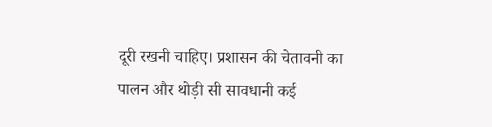दूरी रखनी चाहिए। प्रशासन की चेतावनी का पालन और थोड़ी सी सावधानी कई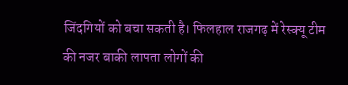जिंदगियों को बचा सकती है। फिलहाल राजगढ़ में रेस्क्यू टीम की नजर बाकी लापता लोगों की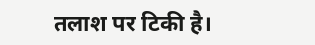तलाश पर टिकी है।